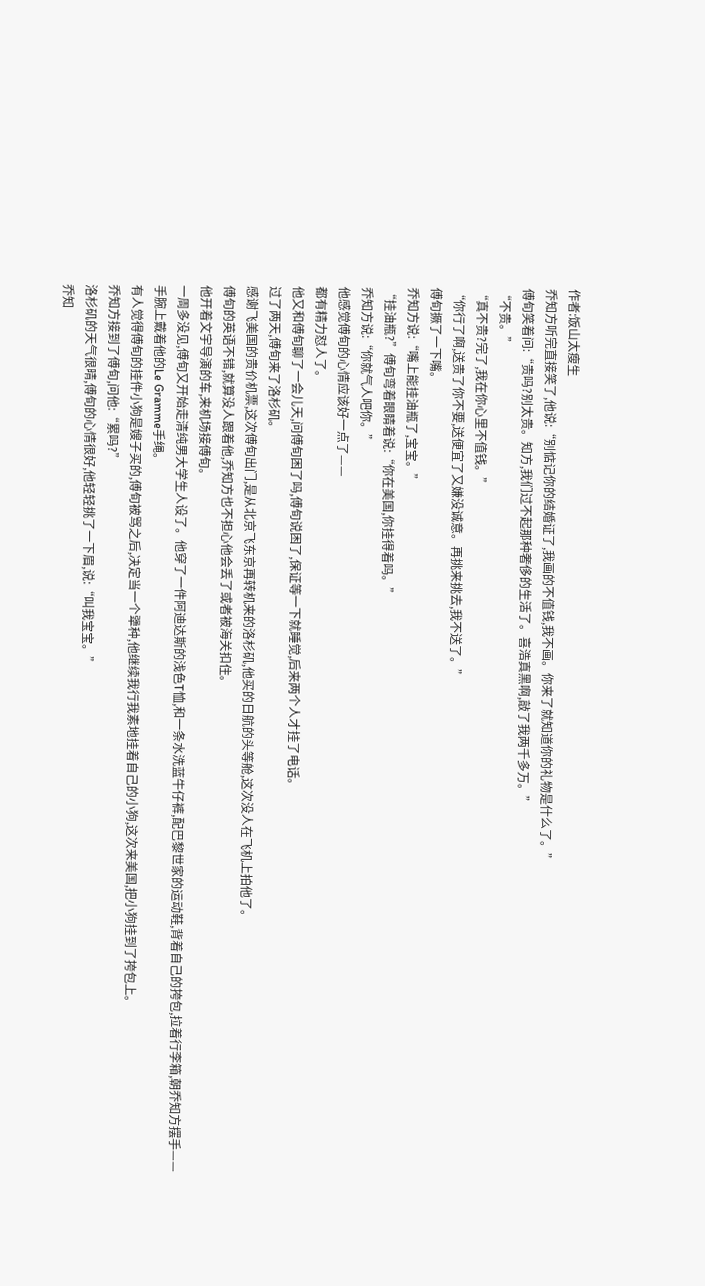作者:饭山太瘦生
乔知方听完直接笑了,他说:“别惦记你的结婚证了,我画的不值钱,我不画。你来了就知道你的礼物是什么了。”
傅旬笑着问:“贵吗?别太贵。知方,我们过不起那种奢侈的生活了。喜浩真黑啊,敲了我两千多万。”
“不贵。”
“真不贵?完了,我在你心里不值钱。”
“你行了啊,送贵了你不要,送便宜了又嫌没诚意。再挑来挑去,我不送了。”
傅旬撅了一下嘴。
乔知方说:“嘴上能挂油瓶了,宝宝。”
“挂油瓶?”傅旬弯着眼睛着说:“你在美国,你挂得着吗。”
乔知方说:“你就气人吧你。”
他感觉傅旬的心情应该好一点了——
都有精力怼人了。
他又和傅旬聊了一会儿天,问傅旬困了吗,傅旬说困了,保证等一下就睡觉,后来两个人才挂了电话。
过了两天,傅旬来了洛杉矶。
感谢飞美国的贵价机票,这次傅旬出门,是从北京飞东京再转机来的洛杉矶,他买的日航的头等舱,这次没人在飞机上拍他了。
傅旬的英语不错,就算没人跟着他,乔知方也不担心他会丢了或者被海关扣住。
他开着文宇导演的车,来机场接傅旬。
一周多没见,傅旬又开始走清纯男大学生人设了。他穿了一件阿迪达斯的浅色T恤,和一条水洗蓝牛仔裤,配巴黎世家的运动鞋,背着自己的挎包,拉着行李箱,朝乔知方摆手——
手腕上戴着他的Le Gramme手绳。
有人觉得傅旬的挂件小狗是嫂子买的,傅旬被骂之后,决定当一个犟种,他继续我行我素地挂着自己的小狗,这次来美国,把小狗挂到了挎包上。
乔知方接到了傅旬,问他:“累吗?”
洛杉矶的天气很晴,傅旬的心情很好,他轻轻挑了一下眉,说:“叫我宝宝。”
乔知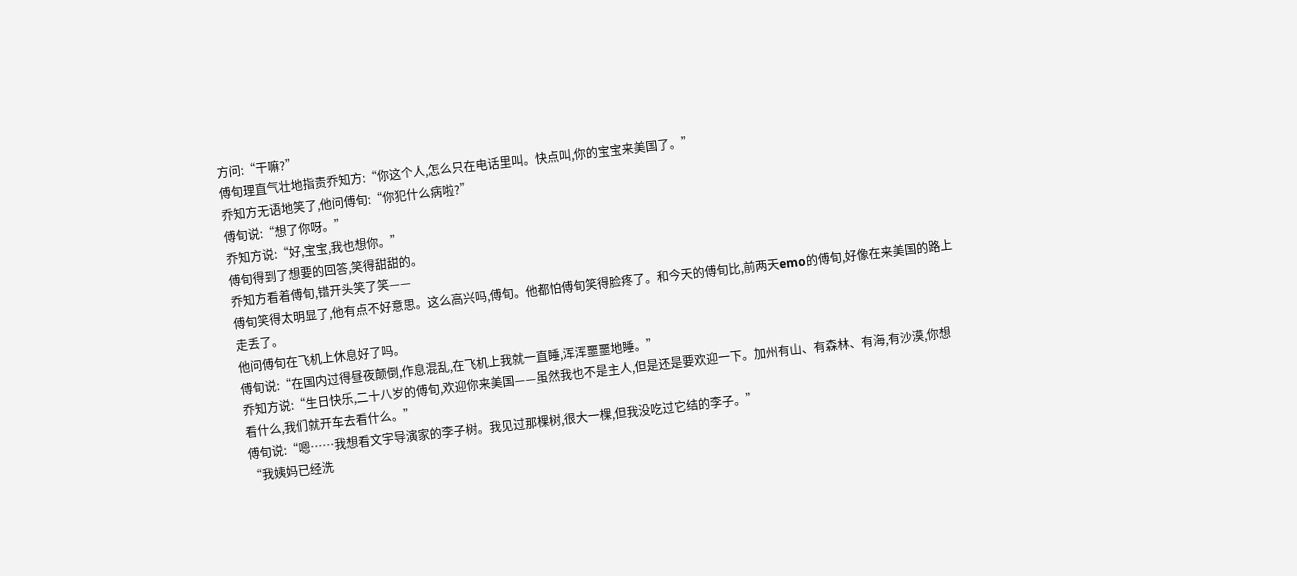方问:“干嘛?”
傅旬理直气壮地指责乔知方:“你这个人,怎么只在电话里叫。快点叫,你的宝宝来美国了。”
乔知方无语地笑了,他问傅旬:“你犯什么病啦?”
傅旬说:“想了你呀。”
乔知方说:“好,宝宝,我也想你。”
傅旬得到了想要的回答,笑得甜甜的。
乔知方看着傅旬,错开头笑了笑——
傅旬笑得太明显了,他有点不好意思。这么高兴吗,傅旬。他都怕傅旬笑得脸疼了。和今天的傅旬比,前两天emo的傅旬,好像在来美国的路上走丢了。
他问傅旬在飞机上休息好了吗。
傅旬说:“在国内过得昼夜颠倒,作息混乱,在飞机上我就一直睡,浑浑噩噩地睡。”
乔知方说:“生日快乐,二十八岁的傅旬,欢迎你来美国——虽然我也不是主人,但是还是要欢迎一下。加州有山、有森林、有海,有沙漠,你想看什么,我们就开车去看什么。”
傅旬说:“嗯……我想看文宇导演家的李子树。我见过那棵树,很大一棵,但我没吃过它结的李子。”
“我姨妈已经洗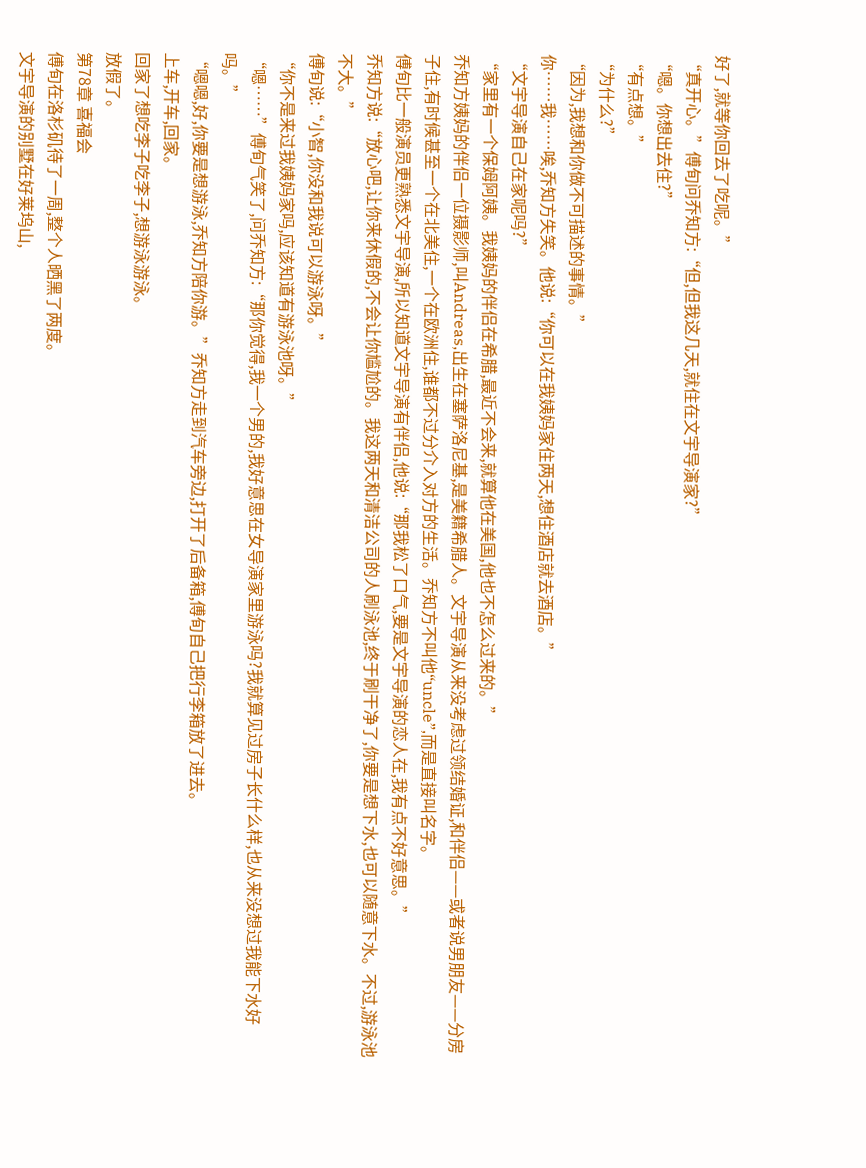好了,就等你回去了吃呢。”
“真开心。”傅旬问乔知方:“但,但我这几天,就住在文宇导演家?”
“嗯。你想出去住?”
“有点想。”
“为什么?”
“因为,我想和你做不可描述的事情。”
你……我……唉,乔知方失笑。他说:“你可以在我姨妈家住两天,想住酒店就去酒店。”
“文宇导演自己在家呢吗?”
“家里有一个保姆阿姨。我姨妈的伴侣在希腊,最近不会来,就算他在美国,他也不怎么过来的。”
乔知方姨妈的伴侣一位摄影师,叫Andreas,出生在塞萨洛尼基,是美籍希腊人。文宇导演从来没考虑过领结婚证,和伴侣——或者说男朋友——分房子住,有时候甚至一个在北美住,一个在欧洲住,谁都不过分介入对方的生活。乔知方不叫他“uncle”,而是直接叫名字。
傅旬比一般演员更熟悉文宇导演,所以知道文宇导演有伴侣,他说:“那我松了口气,要是文宇导演的恋人在,我有点不好意思。”
乔知方说:“放心吧,让你来休假的,不会让你尴尬的。我这两天和清洁公司的人刷泳池,终于刷干净了,你要是想下水,也可以随意下水。不过,游泳池不大。”
傅旬说:“小智,你没和我说可以游泳呀。”
“你不是来过我姨妈家吗,应该知道有游泳池呀。”
“嗯……”傅旬气笑了,问乔知方:“那你觉得,我一个男的,我好意思在女导演家里游泳吗?我就算见过房子长什么样,也从来没想过我能下水好吗。”
“嗯嗯,好,你要是想游泳,乔知方陪你游。”乔知方走到汽车旁边,打开了后备箱,傅旬自己把行李箱放了进去。
上车,开车,回家。
回家了想吃李子吃李子,想游泳游泳。
放假了。
第78章 喜福会
傅旬在洛杉矶待了一周,整个人晒黑了两度。
文宇导演的别墅在好莱坞山,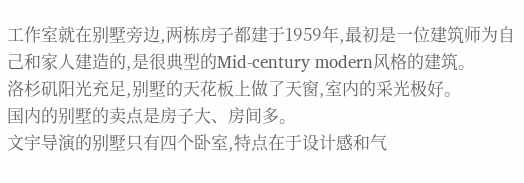工作室就在别墅旁边,两栋房子都建于1959年,最初是一位建筑师为自己和家人建造的,是很典型的Mid-century modern风格的建筑。
洛杉矶阳光充足,别墅的天花板上做了天窗,室内的采光极好。
国内的别墅的卖点是房子大、房间多。
文宇导演的别墅只有四个卧室,特点在于设计感和气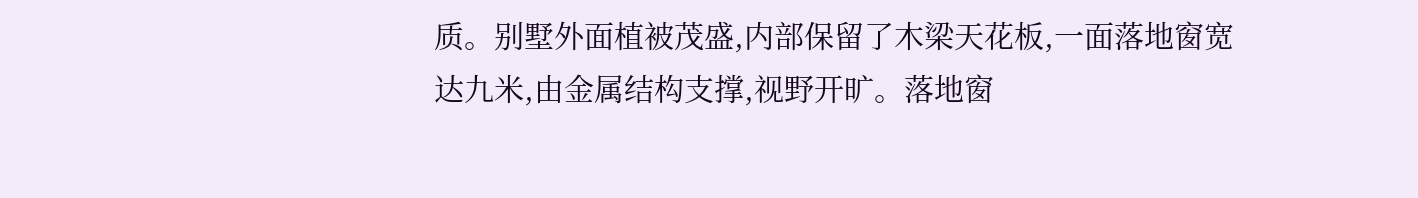质。别墅外面植被茂盛,内部保留了木梁天花板,一面落地窗宽达九米,由金属结构支撑,视野开旷。落地窗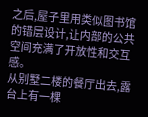之后,屋子里用类似图书馆的错层设计,让内部的公共空间充满了开放性和交互感。
从别墅二楼的餐厅出去,露台上有一棵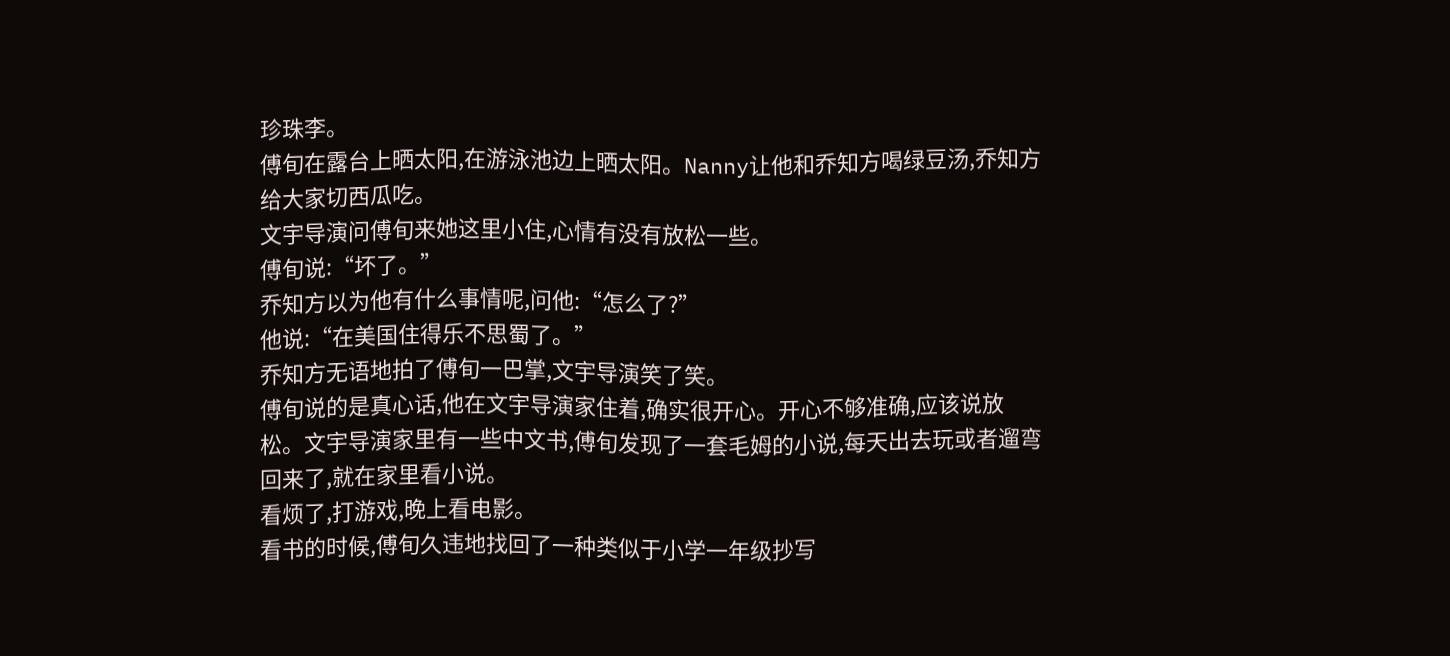珍珠李。
傅旬在露台上晒太阳,在游泳池边上晒太阳。Nanny让他和乔知方喝绿豆汤,乔知方给大家切西瓜吃。
文宇导演问傅旬来她这里小住,心情有没有放松一些。
傅旬说:“坏了。”
乔知方以为他有什么事情呢,问他:“怎么了?”
他说:“在美国住得乐不思蜀了。”
乔知方无语地拍了傅旬一巴掌,文宇导演笑了笑。
傅旬说的是真心话,他在文宇导演家住着,确实很开心。开心不够准确,应该说放松。文宇导演家里有一些中文书,傅旬发现了一套毛姆的小说,每天出去玩或者遛弯回来了,就在家里看小说。
看烦了,打游戏,晚上看电影。
看书的时候,傅旬久违地找回了一种类似于小学一年级抄写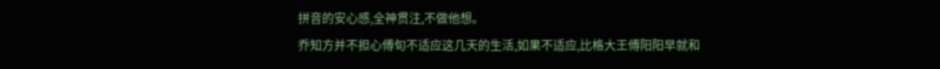拼音的安心感,全神贯注,不做他想。
乔知方并不担心傅旬不适应这几天的生活,如果不适应,比格大王傅阳阳早就和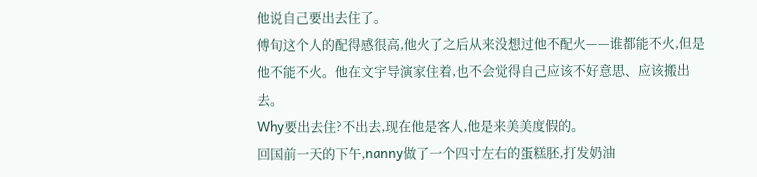他说自己要出去住了。
傅旬这个人的配得感很高,他火了之后从来没想过他不配火——谁都能不火,但是他不能不火。他在文宇导演家住着,也不会觉得自己应该不好意思、应该搬出去。
Why要出去住?不出去,现在他是客人,他是来美美度假的。
回国前一天的下午,nanny做了一个四寸左右的蛋糕胚,打发奶油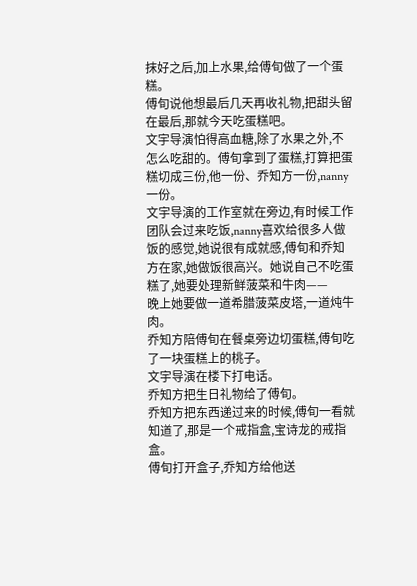抹好之后,加上水果,给傅旬做了一个蛋糕。
傅旬说他想最后几天再收礼物,把甜头留在最后,那就今天吃蛋糕吧。
文宇导演怕得高血糖,除了水果之外,不怎么吃甜的。傅旬拿到了蛋糕,打算把蛋糕切成三份,他一份、乔知方一份,nanny一份。
文宇导演的工作室就在旁边,有时候工作团队会过来吃饭,nanny喜欢给很多人做饭的感觉,她说很有成就感,傅旬和乔知方在家,她做饭很高兴。她说自己不吃蛋糕了,她要处理新鲜菠菜和牛肉——
晚上她要做一道希腊菠菜皮塔,一道炖牛肉。
乔知方陪傅旬在餐桌旁边切蛋糕,傅旬吃了一块蛋糕上的桃子。
文宇导演在楼下打电话。
乔知方把生日礼物给了傅旬。
乔知方把东西递过来的时候,傅旬一看就知道了,那是一个戒指盒,宝诗龙的戒指盒。
傅旬打开盒子,乔知方给他送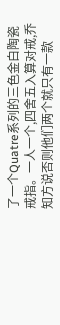了一个Quatre系列的三色金白陶瓷戒指。一人一个,四舍五入算对戒,乔知方说否则他们两个就只有一款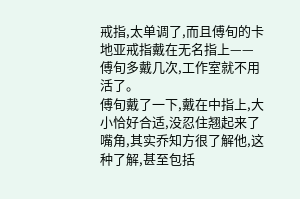戒指,太单调了,而且傅旬的卡地亚戒指戴在无名指上——傅旬多戴几次,工作室就不用活了。
傅旬戴了一下,戴在中指上,大小恰好合适,没忍住翘起来了嘴角,其实乔知方很了解他,这种了解,甚至包括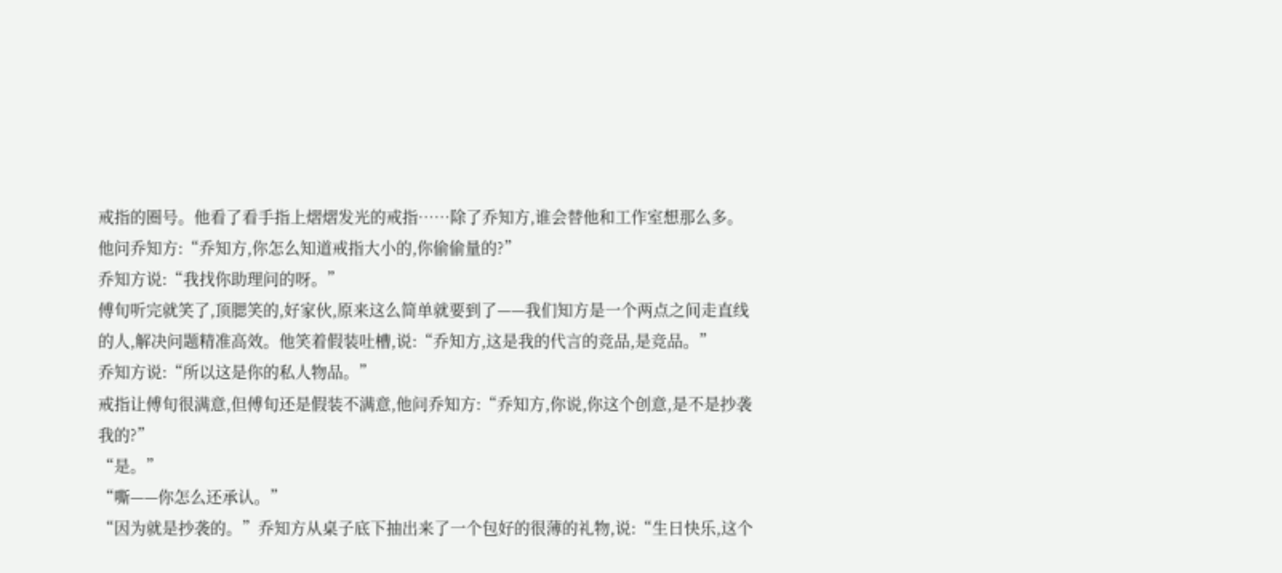戒指的圈号。他看了看手指上熠熠发光的戒指……除了乔知方,谁会替他和工作室想那么多。
他问乔知方:“乔知方,你怎么知道戒指大小的,你偷偷量的?”
乔知方说:“我找你助理问的呀。”
傅旬听完就笑了,顶腮笑的,好家伙,原来这么简单就要到了——我们知方是一个两点之间走直线的人,解决问题精准高效。他笑着假装吐槽,说:“乔知方,这是我的代言的竞品,是竞品。”
乔知方说:“所以这是你的私人物品。”
戒指让傅旬很满意,但傅旬还是假装不满意,他问乔知方:“乔知方,你说,你这个创意,是不是抄袭我的?”
“是。”
“嘶——你怎么还承认。”
“因为就是抄袭的。”乔知方从桌子底下抽出来了一个包好的很薄的礼物,说:“生日快乐,这个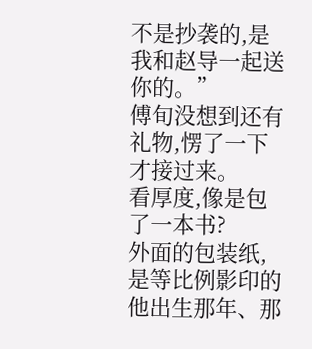不是抄袭的,是我和赵导一起送你的。”
傅旬没想到还有礼物,愣了一下才接过来。
看厚度,像是包了一本书?
外面的包装纸,是等比例影印的他出生那年、那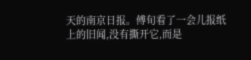天的南京日报。傅旬看了一会儿报纸上的旧闻,没有撕开它,而是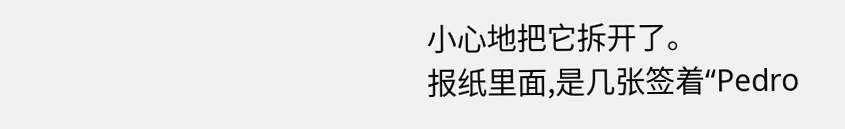小心地把它拆开了。
报纸里面,是几张签着“Pedro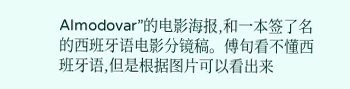Almodovar”的电影海报,和一本签了名的西班牙语电影分镜稿。傅旬看不懂西班牙语,但是根据图片可以看出来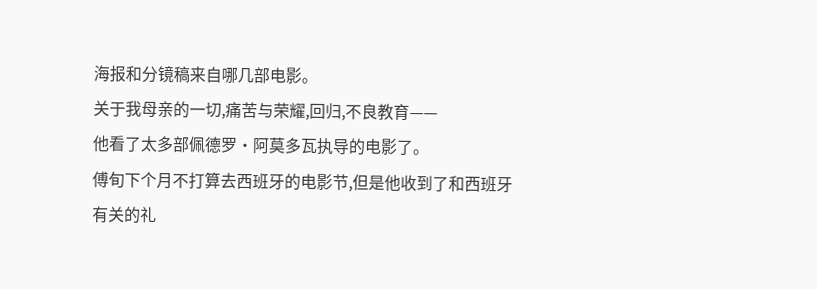海报和分镜稿来自哪几部电影。
关于我母亲的一切,痛苦与荣耀,回归,不良教育——
他看了太多部佩德罗·阿莫多瓦执导的电影了。
傅旬下个月不打算去西班牙的电影节,但是他收到了和西班牙有关的礼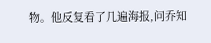物。他反复看了几遍海报,问乔知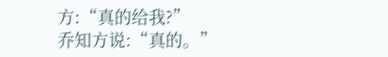方:“真的给我?”
乔知方说:“真的。”